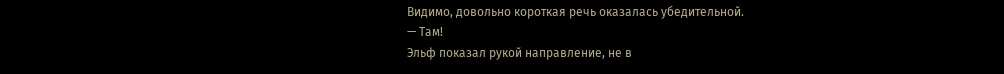Видимо, довольно короткая речь оказалась убедительной.
— Там!
Эльф показал рукой направление, не в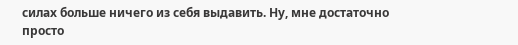силах больше ничего из себя выдавить. Ну, мне достаточно просто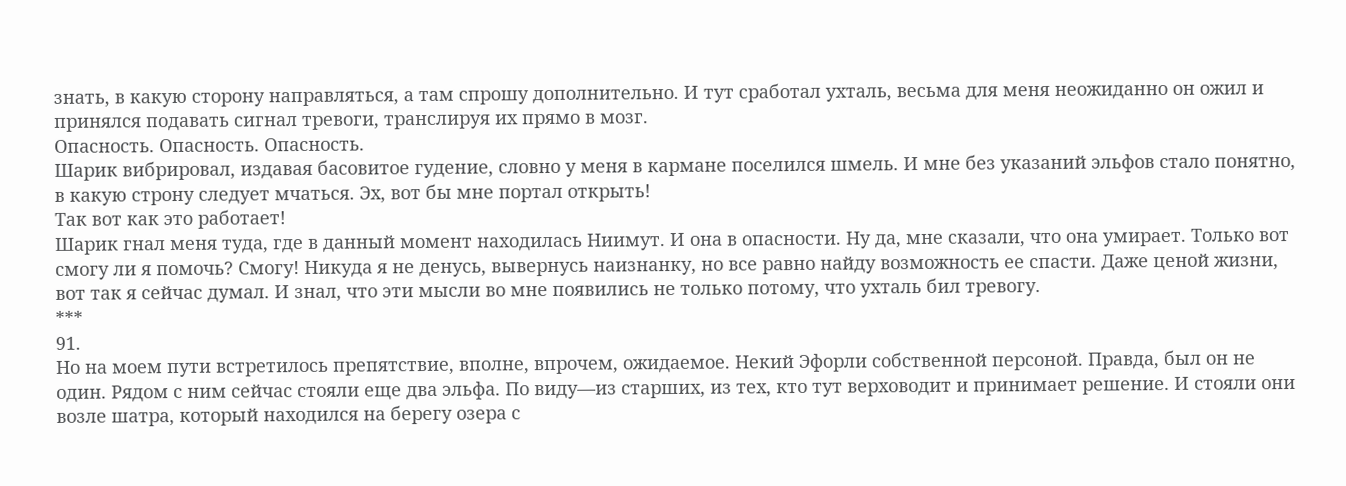знать, в какую сторону направляться, а там спрошу дополнительно. И тут сработал ухталь, весьма для меня неожиданно он ожил и принялся подавать сигнал тревоги, транслируя их прямо в мозг.
Опасность. Опасность. Опасность.
Шарик вибрировал, издавая басовитое гудение, словно у меня в кармане поселился шмель. И мне без указаний эльфов стало понятно, в какую строну следует мчаться. Эх, вот бы мне портал открыть!
Так вот как это работает!
Шарик гнал меня туда, где в данный момент находилась Ниимут. И она в опасности. Ну да, мне сказали, что она умирает. Только вот смогу ли я помочь? Смогу! Никуда я не денусь, вывернусь наизнанку, но все равно найду возможность ее спасти. Даже ценой жизни, вот так я сейчас думал. И знал, что эти мысли во мне появились не только потому, что ухталь бил тревогу.
***
91.
Но на моем пути встретилось препятствие, вполне, впрочем, ожидаемое. Некий Эфорли собственной персоной. Правда, был он не один. Рядом с ним сейчас стояли еще два эльфа. По виду—из старших, из тех, кто тут верховодит и принимает решение. И стояли они возле шатра, который находился на берегу озера с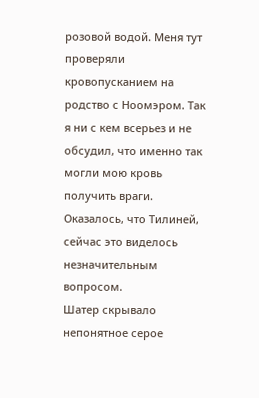розовой водой. Меня тут проверяли кровопусканием на родство с Ноомэром. Так я ни с кем всерьез и не обсудил, что именно так могли мою кровь получить враги. Оказалось, что Тилиней, сейчас это виделось незначительным вопросом.
Шатер скрывало непонятное серое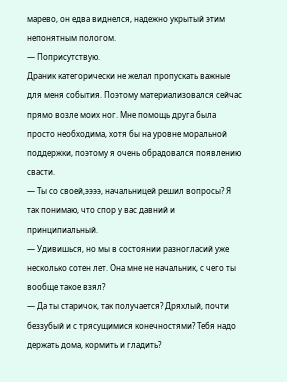марево, он едва виднелся, надежно укрытый этим непонятным пологом.
— Поприсутствую.
Драник категорически не желал пропускать важные для меня события. Поэтому материализовался сейчас прямо возле моих ног. Мне помощь друга была просто необходима, хотя бы на уровне моральной поддержки, поэтому я очень обрадовался появлению свасти.
— Ты со своей,ээээ, начальницей решил вопросы? Я так понимаю, что спор у вас давний и принципиальный.
— Удивишься, но мы в состоянии разногласий уже несколько сотен лет. Она мне не начальник, с чего ты вообще такое взял?
— Да ты старичок, так получается? Дряхлый, почти беззубый и с трясущимися конечностями? Тебя надо держать дома, кормить и гладить?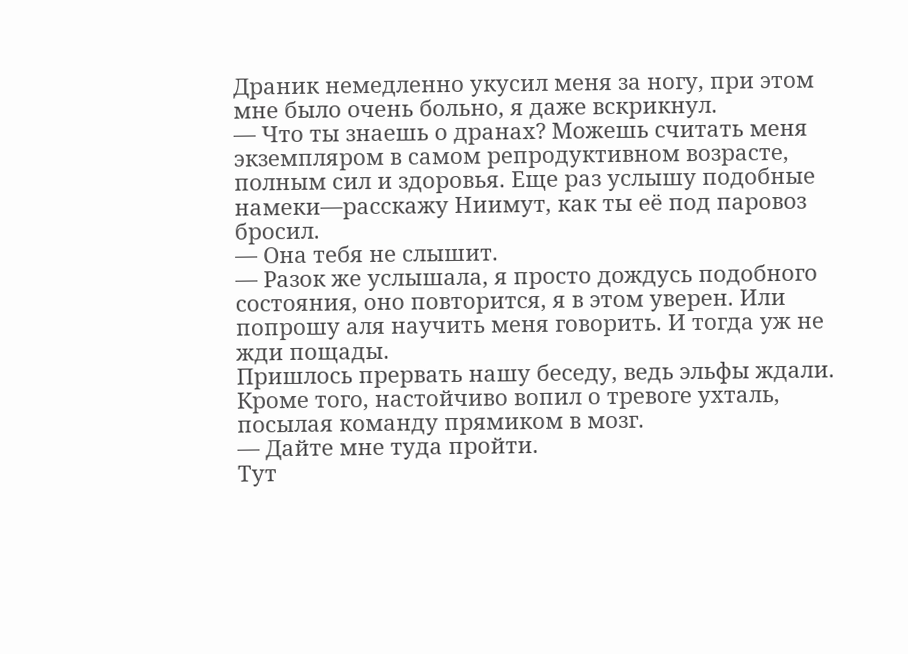Драник немедленно укусил меня за ногу, при этом мне было очень больно, я даже вскрикнул.
— Что ты знаешь о дранах? Можешь считать меня экземпляром в самом репродуктивном возрасте, полным сил и здоровья. Еще раз услышу подобные намеки—расскажу Ниимут, как ты её под паровоз бросил.
— Она тебя не слышит.
— Разок же услышала, я просто дождусь подобного состояния, оно повторится, я в этом уверен. Или попрошу аля научить меня говорить. И тогда уж не жди пощады.
Пришлось прервать нашу беседу, ведь эльфы ждали. Кроме того, настойчиво вопил о тревоге ухталь, посылая команду прямиком в мозг.
— Дайте мне туда пройти.
Тут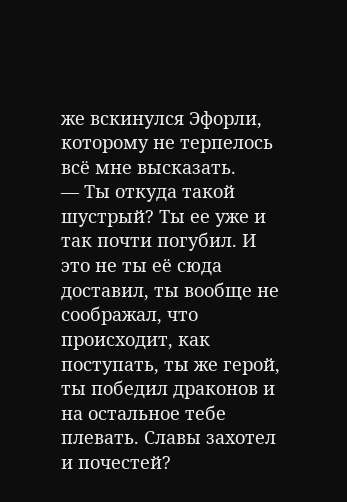же вскинулся Эфорли, которому не терпелось всё мне высказать.
— Ты откуда такой шустрый? Ты ее уже и так почти погубил. И это не ты её сюда доставил, ты вообще не соображал, что происходит, как поступать, ты же герой, ты победил драконов и на остальное тебе плевать. Славы захотел и почестей?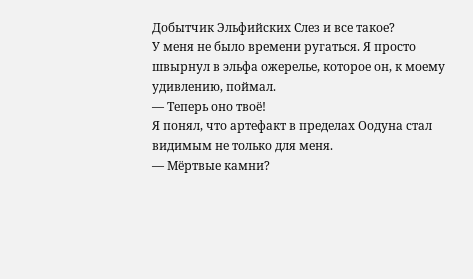Добытчик Эльфийских Слез и все такое?
У меня не было времени ругаться. Я просто швырнул в эльфа ожерелье, которое он, к моему удивлению, поймал.
— Теперь оно твоё!
Я понял, что артефакт в пределах Оодуна стал видимым не только для меня.
— Мёртвые камни?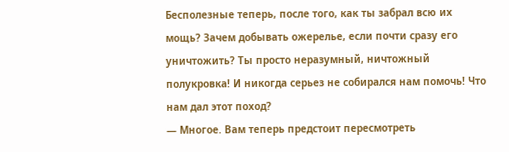Бесполезные теперь, после того, как ты забрал всю их мощь? Зачем добывать ожерелье, если почти сразу его уничтожить? Ты просто неразумный, ничтожный полукровка! И никогда серьез не собирался нам помочь! Что нам дал этот поход?
— Многое. Вам теперь предстоит пересмотреть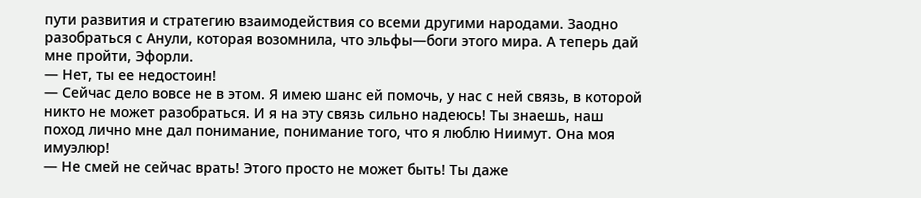пути развития и стратегию взаимодействия со всеми другими народами. Заодно разобраться с Анули, которая возомнила, что эльфы—боги этого мира. А теперь дай мне пройти, Эфорли.
— Нет, ты ее недостоин!
— Сейчас дело вовсе не в этом. Я имею шанс ей помочь, у нас с ней связь, в которой никто не может разобраться. И я на эту связь сильно надеюсь! Ты знаешь, наш поход лично мне дал понимание, понимание того, что я люблю Ниимут. Она моя имуэлюр!
— Не смей не сейчас врать! Этого просто не может быть! Ты даже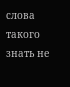слова такого знать не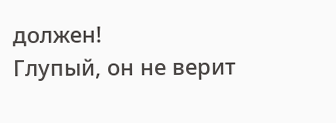должен!
Глупый, он не верит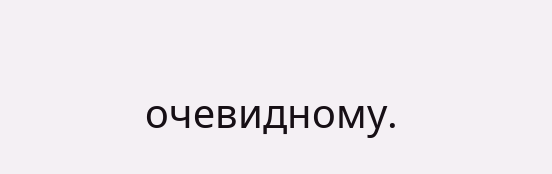очевидному.